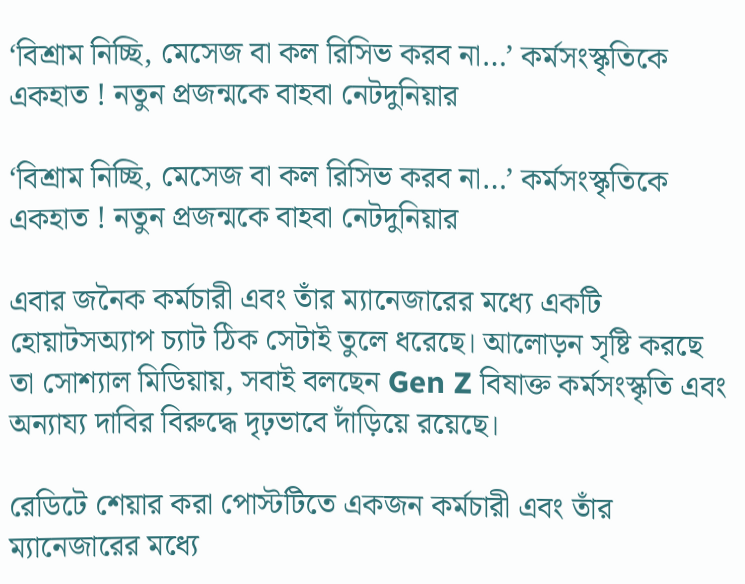‘বিশ্রাম নিচ্ছি, মেসেজ বা কল রিসিভ করব না…’ কর্মসংস্কৃতিকে একহাত ! নতুন প্রজন্মকে বাহবা নেটদুনিয়ার

‘বিশ্রাম নিচ্ছি, মেসেজ বা কল রিসিভ করব না…’ কর্মসংস্কৃতিকে একহাত ! নতুন প্রজন্মকে বাহবা নেটদুনিয়ার

এবার জনৈক কর্মচারী এবং তাঁর ম্যানেজারের মধ্যে একটি হোয়াটসঅ্যাপ চ্যাট ঠিক সেটাই তুলে ধরেছে। আলোড়ন সৃষ্টি করছে তা সোশ্যাল মিডিয়ায়, সবাই বলছেন Gen Z বিষাক্ত কর্মসংস্কৃতি এবং অন্যায্য দাবির বিরুদ্ধে দৃঢ়ভাবে দাঁড়িয়ে রয়েছে।

রেডিটে শেয়ার করা পোস্টটিতে একজন কর্মচারী এবং তাঁর ম্যানেজারের মধ্যে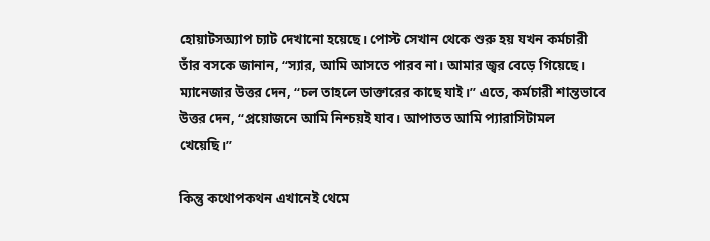হোয়াটসঅ্যাপ চ্যাট দেখানো হয়েছে। পোস্ট সেখান থেকে শুরু হয় যখন কর্মচারী তাঁর বসকে জানান, ‘‘স্যার, আমি আসতে পারব না। আমার জ্বর বেড়ে গিয়েছে। ম্যানেজার উত্তর দেন, ‘‘চল তাহলে ডাক্তারের কাছে যাই।’’ এতে, কর্মচারী শান্তভাবে উত্তর দেন, ‘‘প্রয়োজনে আমি নিশ্চয়ই যাব। আপাতত আমি প্যারাসিটামল খেয়েছি।’’

কিন্তু কথোপকথন এখানেই থেমে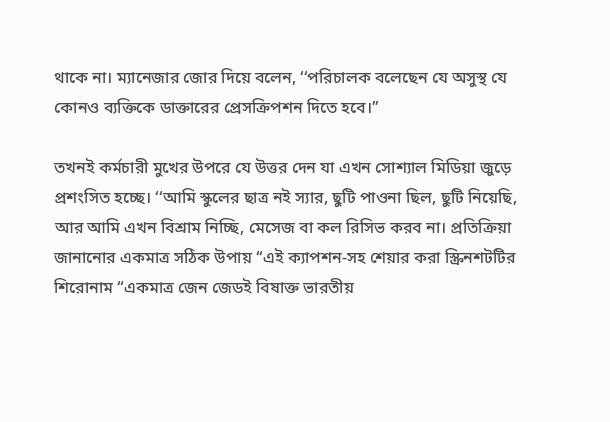থাকে না। ম্যানেজার জোর দিয়ে বলেন, ‘‘পরিচালক বলেছেন যে অসুস্থ যে কোনও ব্যক্তিকে ডাক্তারের প্রেসক্রিপশন দিতে হবে।’’

তখনই কর্মচারী মুখের উপরে যে উত্তর দেন যা এখন সোশ্যাল মিডিয়া জুড়ে প্রশংসিত হচ্ছে। ‘‘আমি স্কুলের ছাত্র নই স্যার, ছুটি পাওনা ছিল, ছুটি নিয়েছি, আর আমি এখন বিশ্রাম নিচ্ছি, মেসেজ বা কল রিসিভ করব না। প্রতিক্রিয়া জানানোর একমাত্র সঠিক উপায় ‘‘এই ক্যাপশন-সহ শেয়ার করা স্ক্রিনশটটির শিরোনাম “একমাত্র জেন জেডই বিষাক্ত ভারতীয়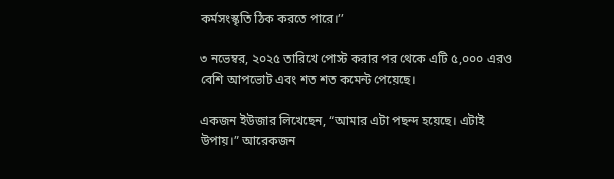কর্মসংস্কৃতি ঠিক করতে পারে।’’

৩ নভেম্বর, ২০২৫ তারিখে পোস্ট করার পর থেকে এটি ৫,০০০ এরও বেশি আপভোট এবং শত শত কমেন্ট পেয়েছে।

একজন ইউজার লিখেছেন, “আমার এটা পছন্দ হয়েছে। এটাই উপায়।” আরেকজন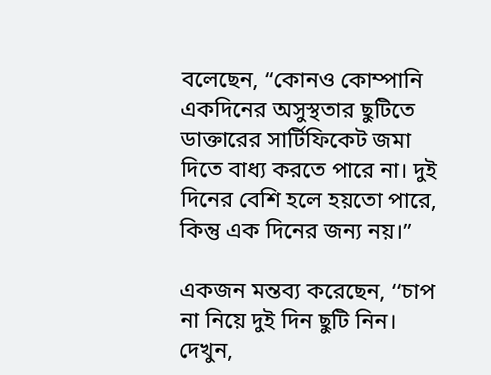বলেছেন, “কোনও কোম্পানি একদিনের অসুস্থতার ছুটিতে ডাক্তারের সার্টিফিকেট জমা দিতে বাধ্য করতে পারে না। দুই দিনের বেশি হলে হয়তো পারে, কিন্তু এক দিনের জন্য নয়।”

একজন মন্তব্য করেছেন, ‘‘চাপ না নিয়ে দুই দিন ছুটি নিন। দেখুন,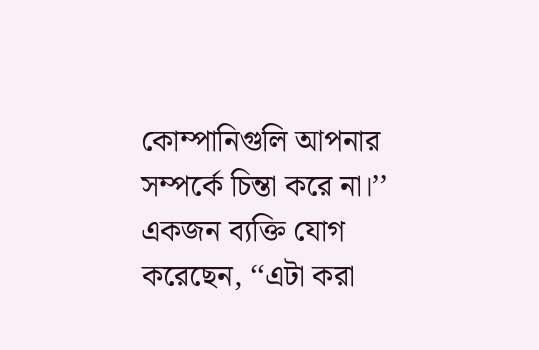কোম্পানিগুলি আপনার সম্পর্কে চিন্তা করে না।’’ একজন ব্যক্তি যোগ করেছেন, ‘‘এটা করা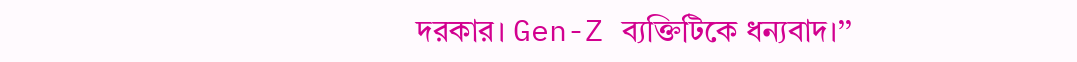দরকার। Gen-Z ব্যক্তিটিকে ধন্যবাদ।’’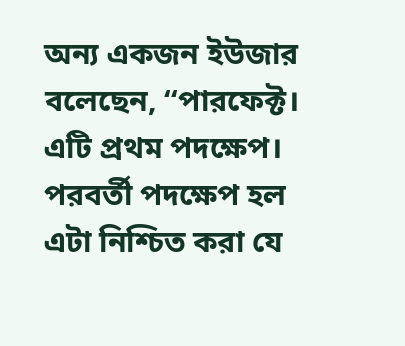অন্য একজন ইউজার বলেছেন, ‘‘পারফেক্ট। এটি প্রথম পদক্ষেপ। পরবর্তী পদক্ষেপ হল এটা নিশ্চিত করা যে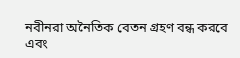নবীনরা অনৈতিক বেতন গ্রহণ বন্ধ করবে এবং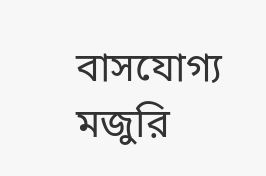বাসযোগ্য মজুরি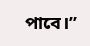পাবে।’’